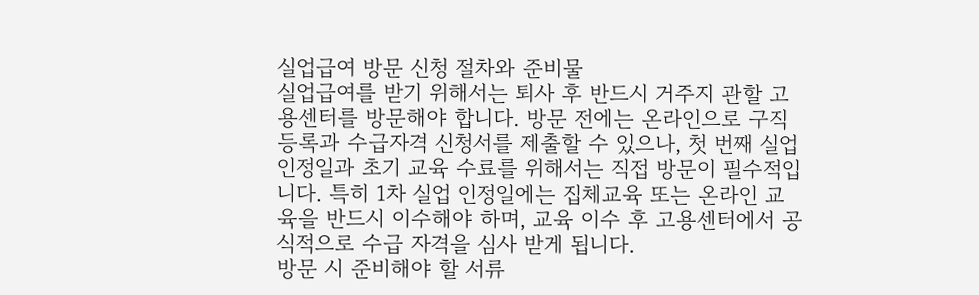실업급여 방문 신청 절차와 준비물
실업급여를 받기 위해서는 퇴사 후 반드시 거주지 관할 고용센터를 방문해야 합니다. 방문 전에는 온라인으로 구직 등록과 수급자격 신청서를 제출할 수 있으나, 첫 번째 실업 인정일과 초기 교육 수료를 위해서는 직접 방문이 필수적입니다. 특히 1차 실업 인정일에는 집체교육 또는 온라인 교육을 반드시 이수해야 하며, 교육 이수 후 고용센터에서 공식적으로 수급 자격을 심사 받게 됩니다.
방문 시 준비해야 할 서류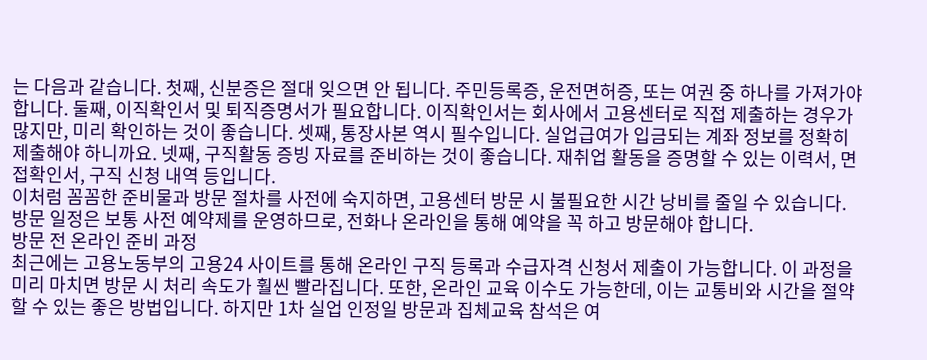는 다음과 같습니다. 첫째, 신분증은 절대 잊으면 안 됩니다. 주민등록증, 운전면허증, 또는 여권 중 하나를 가져가야 합니다. 둘째, 이직확인서 및 퇴직증명서가 필요합니다. 이직확인서는 회사에서 고용센터로 직접 제출하는 경우가 많지만, 미리 확인하는 것이 좋습니다. 셋째, 통장사본 역시 필수입니다. 실업급여가 입금되는 계좌 정보를 정확히 제출해야 하니까요. 넷째, 구직활동 증빙 자료를 준비하는 것이 좋습니다. 재취업 활동을 증명할 수 있는 이력서, 면접확인서, 구직 신청 내역 등입니다.
이처럼 꼼꼼한 준비물과 방문 절차를 사전에 숙지하면, 고용센터 방문 시 불필요한 시간 낭비를 줄일 수 있습니다. 방문 일정은 보통 사전 예약제를 운영하므로, 전화나 온라인을 통해 예약을 꼭 하고 방문해야 합니다.
방문 전 온라인 준비 과정
최근에는 고용노동부의 고용24 사이트를 통해 온라인 구직 등록과 수급자격 신청서 제출이 가능합니다. 이 과정을 미리 마치면 방문 시 처리 속도가 훨씬 빨라집니다. 또한, 온라인 교육 이수도 가능한데, 이는 교통비와 시간을 절약할 수 있는 좋은 방법입니다. 하지만 1차 실업 인정일 방문과 집체교육 참석은 여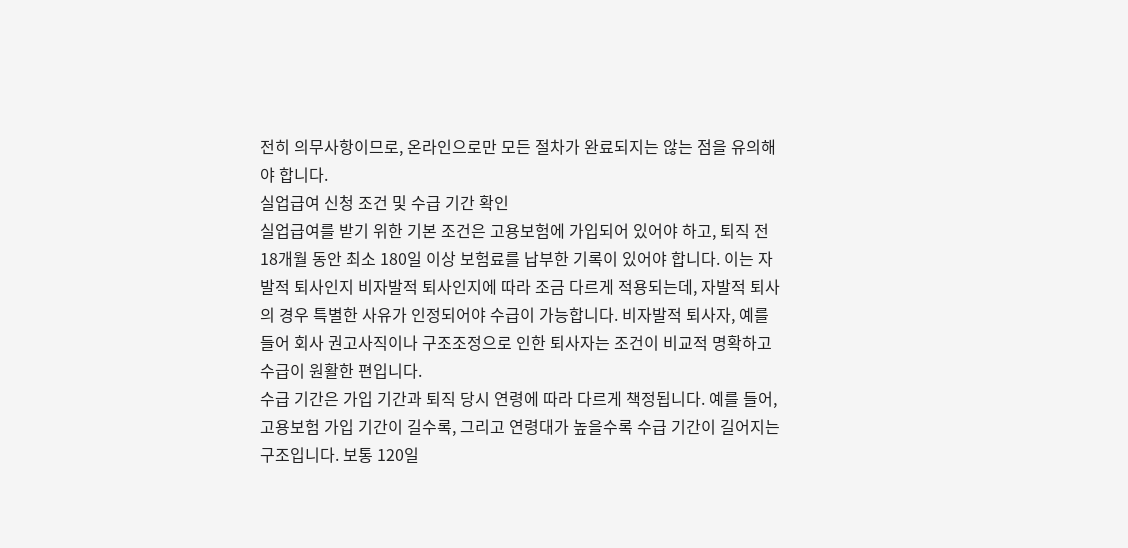전히 의무사항이므로, 온라인으로만 모든 절차가 완료되지는 않는 점을 유의해야 합니다.
실업급여 신청 조건 및 수급 기간 확인
실업급여를 받기 위한 기본 조건은 고용보험에 가입되어 있어야 하고, 퇴직 전 18개월 동안 최소 180일 이상 보험료를 납부한 기록이 있어야 합니다. 이는 자발적 퇴사인지 비자발적 퇴사인지에 따라 조금 다르게 적용되는데, 자발적 퇴사의 경우 특별한 사유가 인정되어야 수급이 가능합니다. 비자발적 퇴사자, 예를 들어 회사 권고사직이나 구조조정으로 인한 퇴사자는 조건이 비교적 명확하고 수급이 원활한 편입니다.
수급 기간은 가입 기간과 퇴직 당시 연령에 따라 다르게 책정됩니다. 예를 들어, 고용보험 가입 기간이 길수록, 그리고 연령대가 높을수록 수급 기간이 길어지는 구조입니다. 보통 120일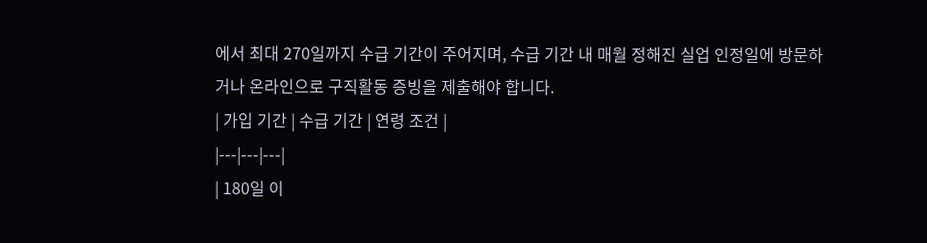에서 최대 270일까지 수급 기간이 주어지며, 수급 기간 내 매월 정해진 실업 인정일에 방문하거나 온라인으로 구직활동 증빙을 제출해야 합니다.
| 가입 기간 | 수급 기간 | 연령 조건 |
|---|---|---|
| 180일 이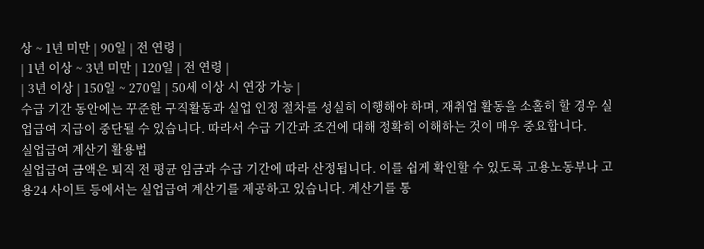상 ~ 1년 미만 | 90일 | 전 연령 |
| 1년 이상 ~ 3년 미만 | 120일 | 전 연령 |
| 3년 이상 | 150일 ~ 270일 | 50세 이상 시 연장 가능 |
수급 기간 동안에는 꾸준한 구직활동과 실업 인정 절차를 성실히 이행해야 하며, 재취업 활동을 소홀히 할 경우 실업급여 지급이 중단될 수 있습니다. 따라서 수급 기간과 조건에 대해 정확히 이해하는 것이 매우 중요합니다.
실업급여 계산기 활용법
실업급여 금액은 퇴직 전 평균 임금과 수급 기간에 따라 산정됩니다. 이를 쉽게 확인할 수 있도록 고용노동부나 고용24 사이트 등에서는 실업급여 계산기를 제공하고 있습니다. 계산기를 통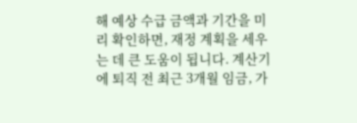해 예상 수급 금액과 기간을 미리 확인하면, 재정 계획을 세우는 데 큰 도움이 됩니다. 계산기에 퇴직 전 최근 3개월 임금, 가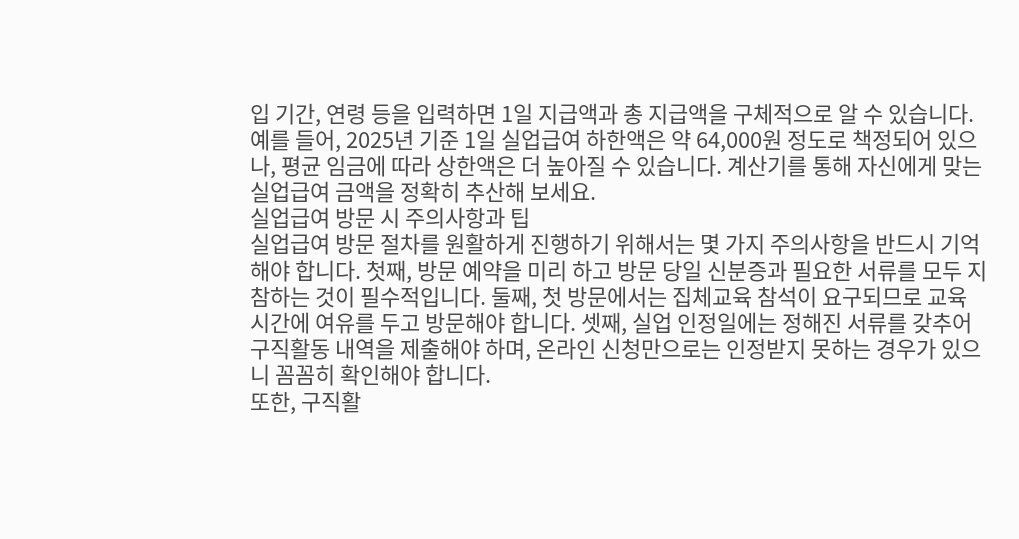입 기간, 연령 등을 입력하면 1일 지급액과 총 지급액을 구체적으로 알 수 있습니다.
예를 들어, 2025년 기준 1일 실업급여 하한액은 약 64,000원 정도로 책정되어 있으나, 평균 임금에 따라 상한액은 더 높아질 수 있습니다. 계산기를 통해 자신에게 맞는 실업급여 금액을 정확히 추산해 보세요.
실업급여 방문 시 주의사항과 팁
실업급여 방문 절차를 원활하게 진행하기 위해서는 몇 가지 주의사항을 반드시 기억해야 합니다. 첫째, 방문 예약을 미리 하고 방문 당일 신분증과 필요한 서류를 모두 지참하는 것이 필수적입니다. 둘째, 첫 방문에서는 집체교육 참석이 요구되므로 교육 시간에 여유를 두고 방문해야 합니다. 셋째, 실업 인정일에는 정해진 서류를 갖추어 구직활동 내역을 제출해야 하며, 온라인 신청만으로는 인정받지 못하는 경우가 있으니 꼼꼼히 확인해야 합니다.
또한, 구직활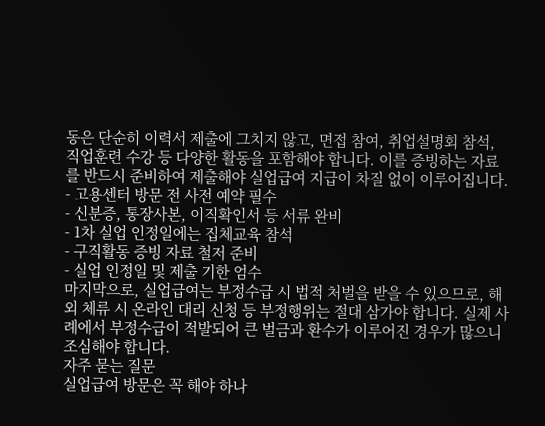동은 단순히 이력서 제출에 그치지 않고, 면접 참여, 취업설명회 참석, 직업훈련 수강 등 다양한 활동을 포함해야 합니다. 이를 증빙하는 자료를 반드시 준비하여 제출해야 실업급여 지급이 차질 없이 이루어집니다.
- 고용센터 방문 전 사전 예약 필수
- 신분증, 통장사본, 이직확인서 등 서류 완비
- 1차 실업 인정일에는 집체교육 참석
- 구직활동 증빙 자료 철저 준비
- 실업 인정일 및 제출 기한 엄수
마지막으로, 실업급여는 부정수급 시 법적 처벌을 받을 수 있으므로, 해외 체류 시 온라인 대리 신청 등 부정행위는 절대 삼가야 합니다. 실제 사례에서 부정수급이 적발되어 큰 벌금과 환수가 이루어진 경우가 많으니 조심해야 합니다.
자주 묻는 질문
실업급여 방문은 꼭 해야 하나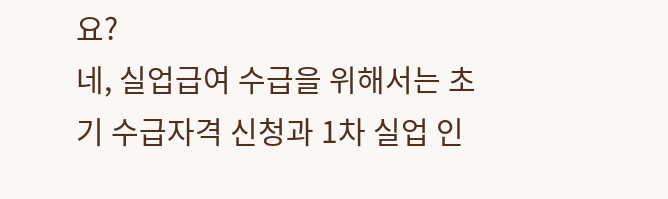요?
네, 실업급여 수급을 위해서는 초기 수급자격 신청과 1차 실업 인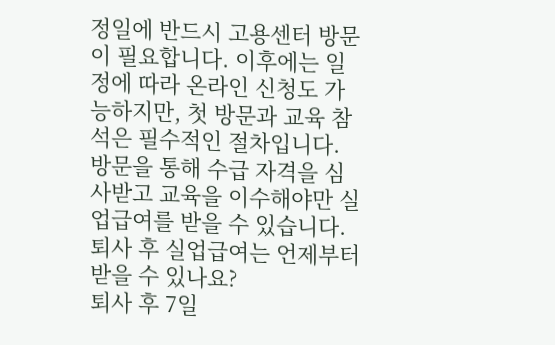정일에 반드시 고용센터 방문이 필요합니다. 이후에는 일정에 따라 온라인 신청도 가능하지만, 첫 방문과 교육 참석은 필수적인 절차입니다. 방문을 통해 수급 자격을 심사받고 교육을 이수해야만 실업급여를 받을 수 있습니다.
퇴사 후 실업급여는 언제부터 받을 수 있나요?
퇴사 후 7일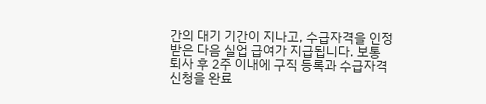간의 대기 기간이 지나고, 수급자격을 인정받은 다음 실업 급여가 지급됩니다. 보통 퇴사 후 2주 이내에 구직 등록과 수급자격 신청을 완료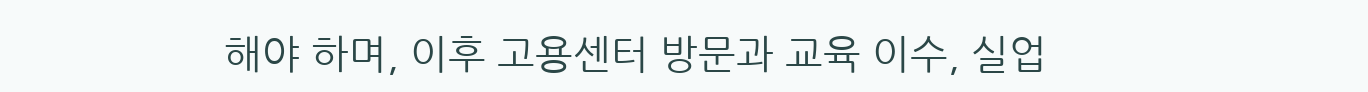해야 하며, 이후 고용센터 방문과 교육 이수, 실업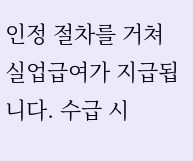인정 절차를 거쳐 실업급여가 지급됩니다. 수급 시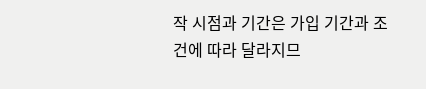작 시점과 기간은 가입 기간과 조건에 따라 달라지므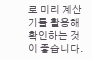로 미리 계산기를 활용해 확인하는 것이 좋습니다.